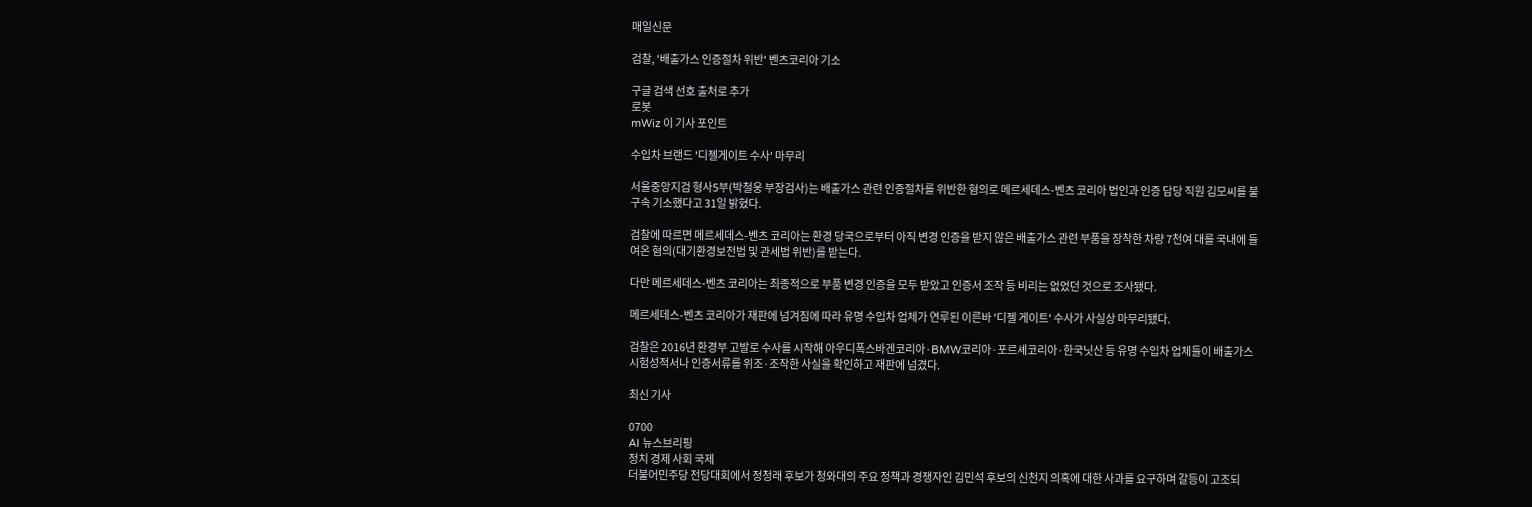매일신문

검찰, '배출가스 인증절차 위반' 벤츠코리아 기소

구글 검색 선호 출처로 추가
로봇
mWiz 이 기사 포인트

수입차 브랜드 '디젤게이트 수사' 마무리

서울중앙지검 형사5부(박철웅 부장검사)는 배출가스 관련 인증절차를 위반한 혐의로 메르세데스-벤츠 코리아 법인과 인증 담당 직원 김모씨를 불구속 기소했다고 31일 밝혔다.

검찰에 따르면 메르세데스-벤츠 코리아는 환경 당국으로부터 아직 변경 인증을 받지 않은 배출가스 관련 부품을 장착한 차량 7천여 대를 국내에 들여온 혐의(대기환경보전법 및 관세법 위반)를 받는다.

다만 메르세데스-벤츠 코리아는 최종적으로 부품 변경 인증을 모두 받았고 인증서 조작 등 비리는 없었던 것으로 조사됐다.

메르세데스-벤츠 코리아가 재판에 넘겨짐에 따라 유명 수입차 업체가 연루된 이른바 '디젤 게이트' 수사가 사실상 마무리됐다.

검찰은 2016년 환경부 고발로 수사를 시작해 아우디폭스바겐코리아·BMW코리아·포르셰코리아·한국닛산 등 유명 수입차 업체들이 배출가스 시험성적서나 인증서류를 위조·조작한 사실을 확인하고 재판에 넘겼다.

최신 기사

0700
AI 뉴스브리핑
정치 경제 사회 국제
더불어민주당 전당대회에서 정청래 후보가 청와대의 주요 정책과 경쟁자인 김민석 후보의 신천지 의혹에 대한 사과를 요구하며 갈등이 고조되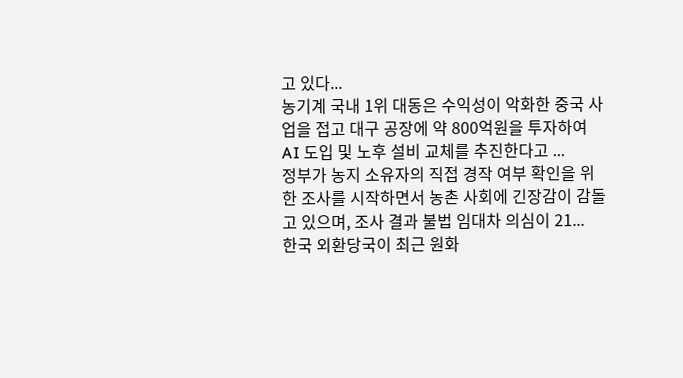고 있다...
농기계 국내 1위 대동은 수익성이 악화한 중국 사업을 접고 대구 공장에 약 800억원을 투자하여 AI 도입 및 노후 설비 교체를 추진한다고 ...
정부가 농지 소유자의 직접 경작 여부 확인을 위한 조사를 시작하면서 농촌 사회에 긴장감이 감돌고 있으며, 조사 결과 불법 임대차 의심이 21...
한국 외환당국이 최근 원화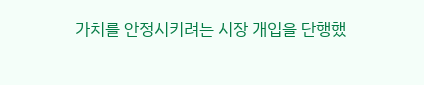가치를 안정시키려는 시장 개입을 단행했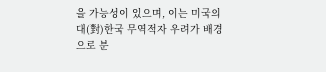을 가능성이 있으며, 이는 미국의 대(對)한국 무역적자 우려가 배경으로 분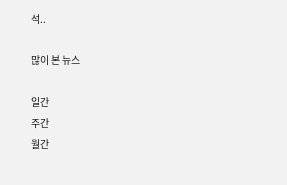석..

많이 본 뉴스

일간
주간
월간